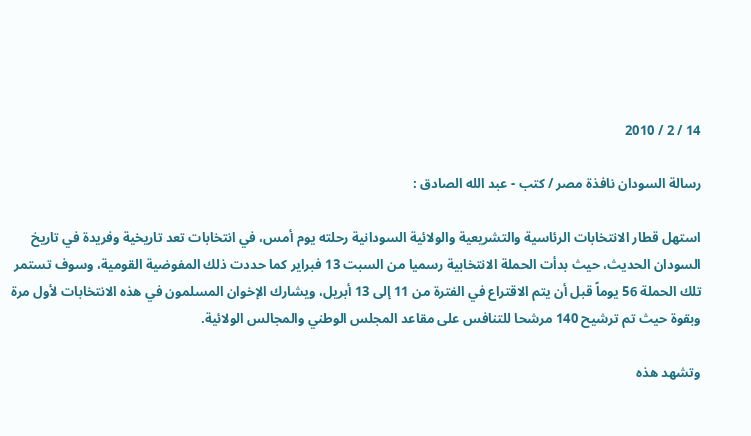14 / 2 / 2010

رسالة السودان نافذة مصر / كتب - عبد الله الصادق :

استهل قطار الانتخابات الرئاسية والتشريعية والولائية السودانية رحلته يوم أمس، في انتخابات تعد تاريخية وفريدة في تاريخ السودان الحديث، حيث بدأت الحملة الانتخابية رسميا من السبت 13 فبراير كما حددت ذلك المفوضية القومية، وسوف تستمر تلك الحملة 56 يوماً قبل أن يتم الاقتراع في الفترة من 11 إلى 13 أبريل، ويشارك الإخوان المسلمون في هذه الانتخابات لأول مرة وبقوة حيث تم ترشيح 140 مرشحا للتنافس على مقاعد المجلس الوطني والمجالس الولائية.

وتشهد هذه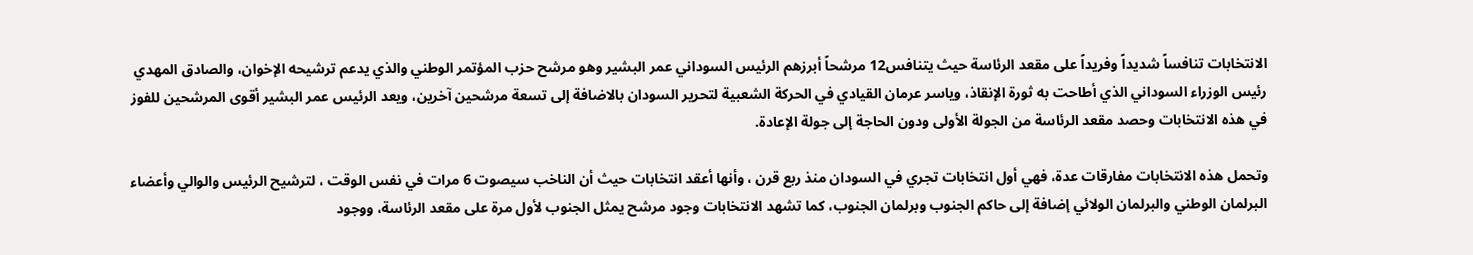الانتخابات تنافساً شديداً وفريداً على مقعد الرئاسة حيث يتنافس12 مرشحاً أبرزهم الرئيس السوداني عمر البشير وهو مرشح حزب المؤتمر الوطني والذي يدعم ترشيحه الإخوان، والصادق المهدي رئيس الوزراء السوداني الذي أطاحت به ثورة الإنقاذ، وياسر عرمان القيادي في الحركة الشعبية لتحرير السودان بالاضافة إلى تسعة مرشحين آخرين، ويعد الرئيس عمر البشير أقوى المرشحين للفوز في هذه الانتخابات وحصد مقعد الرئاسة من الجولة الأولى ودون الحاجة إلى جولة الإعادة.

وتحمل هذه الانتخابات مفارقات عدة، فهي أول انتخابات تجري في السودان منذ ربع قرن ، وأنها أعقد انتخابات حيث أن الناخب سيصوت 6 مرات في نفس الوقت ، لترشيح الرئيس والوالي وأعضاء البرلمان الوطني والبرلمان الولائي إضافة إلى حاكم الجنوب وبرلمان الجنوب، كما تشهد الانتخابات وجود مرشح يمثل الجنوب لأول مرة على مقعد الرئاسة، ووجود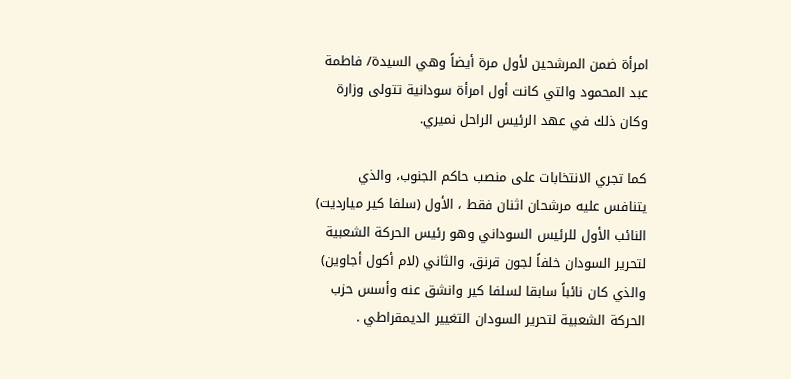امرأة ضمن المرشحين لأول مرة أيضاً وهي السيدة/ فاطمة عبد المحمود والتي كانت أول امرأة سودانية تتولى وزارة وكان ذلك في عهد الرئيس الراحل نميري.

كما تجري الانتخابات على منصب حاكم الجنوب، والذي يتنافس عليه مرشحان اثنان فقط ، الأول (سلفا كير ميارديت) النائب الأول للرئيس السوداني وهو رئيس الحركة الشعبية لتحرير السودان خلفاً لجون قرنق، والثاني (لام أكول أجاوين) والذي كان نائباً سابقا لسلفا كير وانشق عنه وأسس حزب الحركة الشعبية لتحرير السودان التغيير الديمقراطي .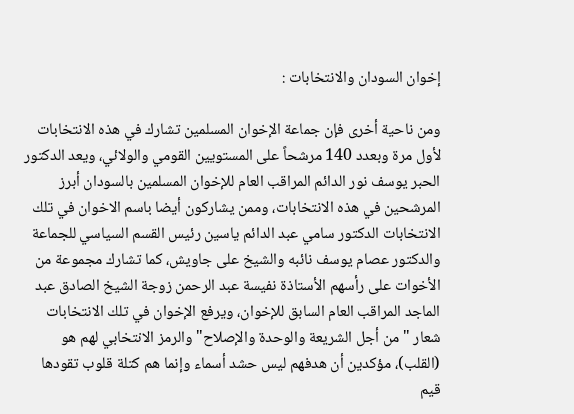إخوان السودان والانتخابات :

ومن ناحية أخرى فإن جماعة الإخوان المسلمين تشارك في هذه الانتخابات لأول مرة وبعدد 140 مرشحاً على المستويين القومي والولائي، ويعد الدكتور الحبر يوسف نور الدائم المراقب العام للإخوان المسلمين بالسودان أبرز المرشحين في هذه الانتخابات، وممن يشاركون أيضا باسم الاخوان في تلك الانتخابات الدكتور سامي عبد الدائم ياسين رئيس القسم السياسي للجماعة والدكتور عصام يوسف نائبه والشيخ على جاويش، كما تشارك مجموعة من الأخوات على رأسهم الأستاذة نفيسة عبد الرحمن زوجة الشيخ الصادق عبد الماجد المراقب العام السابق للإخوان، ويرفع الإخوان في تلك الانتخابات شعار " من أجل الشريعة والوحدة والإصلاح" والرمز الانتخابي لهم هو (القلب)، مؤكدين أن هدفهم ليس حشد أسماء وإنما هم كتلة قلوب تقودها قيم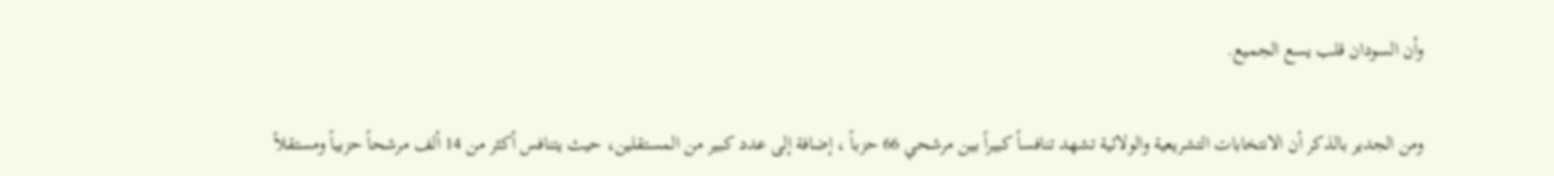وأن السودان قلب يسع الجميع.

ومن الجدير بالذكر أن الانتخابات التشريعية والولائية تشهد تنافساً كبيراً بين مرشحي 66 حزباً ، إضافة إلى عدد كبير من المستقلين، حيث يتنافس أكثر من 14 ألف مرشحاً حزبياً ومستقلاً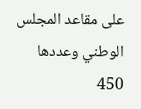على مقاعد المجلس الوطني وعددها 450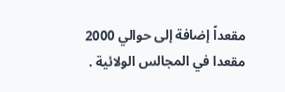مقعداً إضافة إلى حوالي 2000 مقعدا في المجالس الولائية .